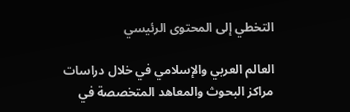التخطي إلى المحتوى الرئيسي

العالم العربي والإسلامي في خلال دراسات مراكز البحوث والمعاهد المتخصصة في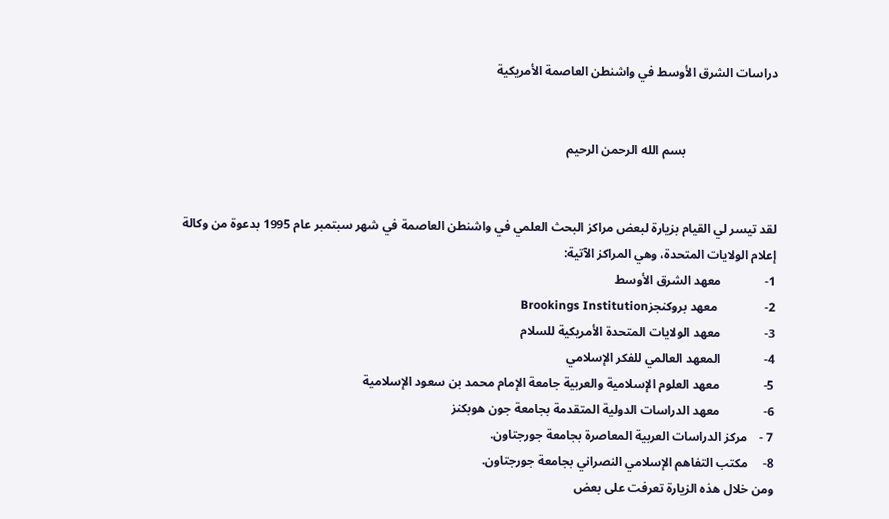دراسات الشرق الأوسط في واشنطن العاصمة الأمريكية


                             بسم الله الرحمن الرحيم


لقد تيسر لي القيام بزيارة لبعض مراكز البحث العلمي في واشنطن العاصمة في شهر سبتمبر عام 1995 بدعوة من وكالة إعلام الولايات المتحدة، وهي المراكز الآتية:
1-              معهد الشرق الأوسط
2-               معهد بروكنجزBrookings Institution
3-              معهد الولايات المتحدة الأمريكية للسلام
4-              المعهد العالمي للفكر الإسلامي
5-              معهد العلوم الإسلامية والعربية جامعة الإمام محمد بن سعود الإسلامية
6-              معهد الدراسات الدولية المتقدمة بجامعة جون هوبكنز
7 -    مركز الدراسات العربية المعاصرة بجامعة جورجتاون.
8-     مكتب التفاهم الإسلامي النصراني بجامعة جورجتاون.
ومن خلال هذه الزيارة تعرفت على بعض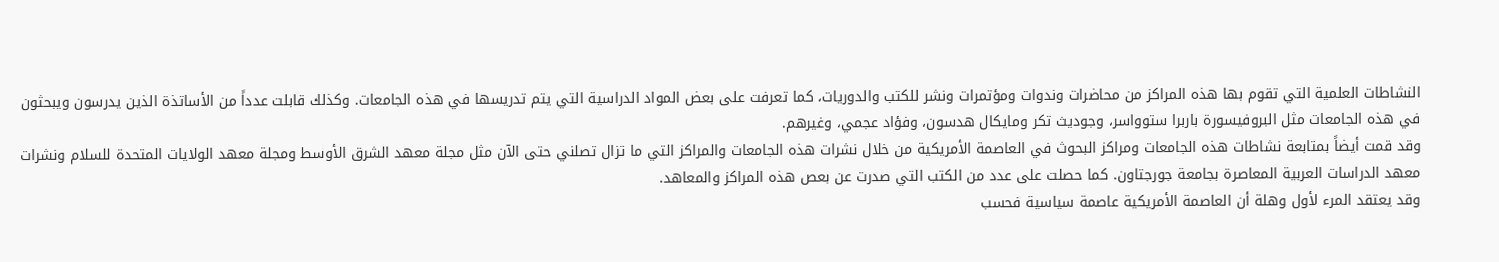النشاطات العلمية التي تقوم بها هذه المراكز من محاضرات وندوات ومؤتمرات ونشر للكتب والدوريات، كما تعرفت على بعض المواد الدراسية التي يتم تدريسها في هذه الجامعات. وكذلك قابلت عدداً من الأساتذة الذين يدرسون ويبحثون في هذه الجامعات مثل البروفيسورة باربرا ستوواسر، وجوديث تكر ومايكال هدسون، وفؤاد عجمي، وغيرهم.
وقد قمت أيضاً بمتابعة نشاطات هذه الجامعات ومراكز البحوث في العاصمة الأمريكية من خلال نشرات هذه الجامعات والمراكز التي ما تزال تصلني حتى الآن مثل مجلة معهد الشرق الأوسط ومجلة معهد الولايات المتحدة للسلام ونشرات معهد الدراسات العربية المعاصرة بجامعة جورجتاون. كما حصلت على عدد من الكتب التي صدرت عن بعص هذه المراكز والمعاهد.
وقد يعتقد المرء لأول وهلة أن العاصمة الأمريكية عاصمة سياسية فحسب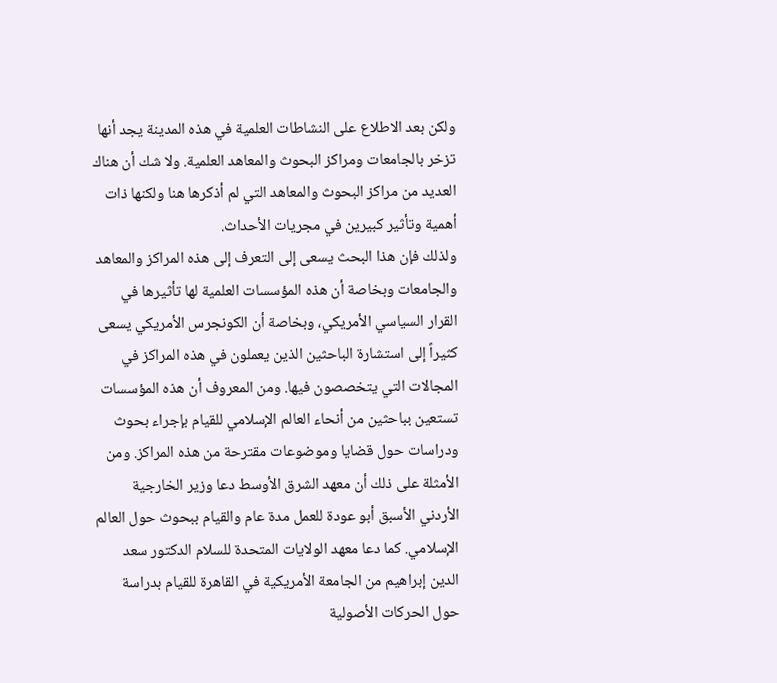ولكن بعد الاطلاع على النشاطات العلمية في هذه المدينة يجد أنها تزخر بالجامعات ومراكز البحوث والمعاهد العلمية. ولا شك أن هناك العديد من مراكز البحوث والمعاهد التي لم أذكرها هنا ولكنها ذات أهمية وتأثير كبيرين في مجريات الأحداث.
ولذلك فإن هذا البحث يسعى إلى التعرف إلى هذه المراكز والمعاهد والجامعات وبخاصة أن هذه المؤسسات العلمية لها تأثيرها في القرار السياسي الأمريكي، وبخاصة أن الكونجرس الأمريكي يسعى كثيراً إلى استشارة الباحثين الذين يعملون في هذه المراكز في المجالات التي يتخصصون فيها. ومن المعروف أن هذه المؤسسات تستعين بباحثين من أنحاء العالم الإسلامي للقيام بإجراء بحوث ودراسات حول قضايا وموضوعات مقترحة من هذه المراكز. ومن الأمثلة على ذلك أن معهد الشرق الأوسط دعا وزير الخارجية الأردني الأسبق أبو عودة للعمل مدة عام والقيام ببحوث حول العالم الإسلامي. كما دعا معهد الولايات المتحدة للسلام الدكتور سعد الدين إبراهيم من الجامعة الأمريكية في القاهرة للقيام بدراسة حول الحركات الأصولية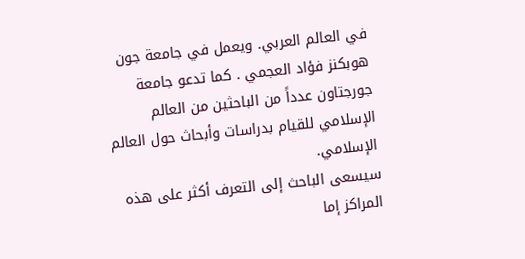في العالم العربي. ويعمل في جامعة جون هوبكنز فؤاد العجمي . كما تدعو جامعة جورجتاون عدداً من الباحثين من العالم الإسلامي للقيام بدراسات وأبحاث حول العالم الإسلامي.
سيسعى الباحث إلى التعرف أكثر على هذه المراكز إما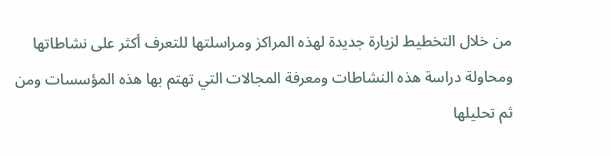من خلال التخطيط لزيارة جديدة لهذه المراكز ومراسلتها للتعرف أكثر على نشاطاتها ومحاولة دراسة هذه النشاطات ومعرفة المجالات التي تهتم بها هذه المؤسسات ومن ثم تحليلها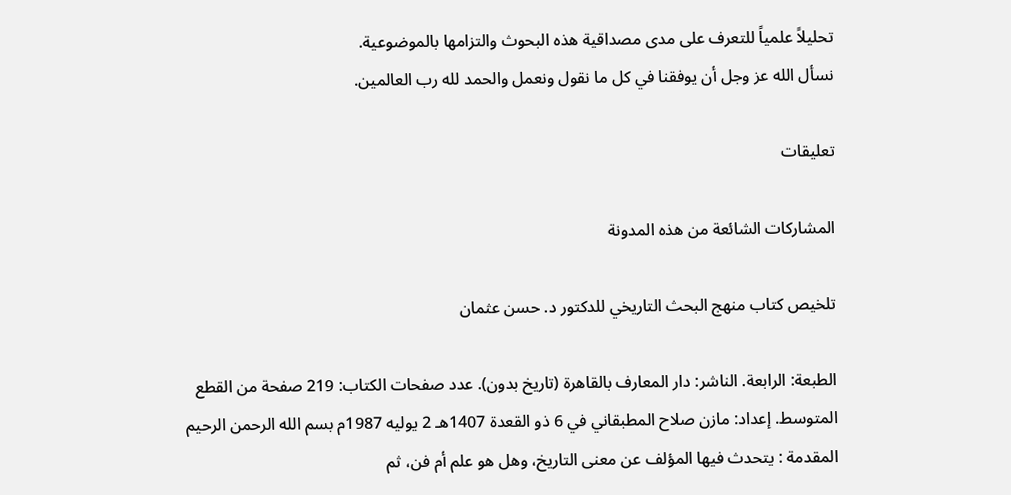تحليلاً علمياً للتعرف على مدى مصداقية هذه البحوث والتزامها بالموضوعية.
نسأل الله عز وجل أن يوفقنا في كل ما نقول ونعمل والحمد لله رب العالمين.

تعليقات

المشاركات الشائعة من هذه المدونة

تلخيص كتاب منهج البحث التاريخي للدكتور د. حسن عثمان

الطبعة: الرابعة. الناشر: دار المعارف بالقاهرة (تاريخ بدون). عدد صفحات الكتاب: 219 صفحة من القطع المتوسط. إعداد: مازن صلاح المطبقاني في 6 ذو القعدة 1407هـ 2 يوليه 1987م بسم الله الرحمن الرحيم المقدمة : يتحدث فيها المؤلف عن معنى التاريخ، وهل هو علم أم فن، ثم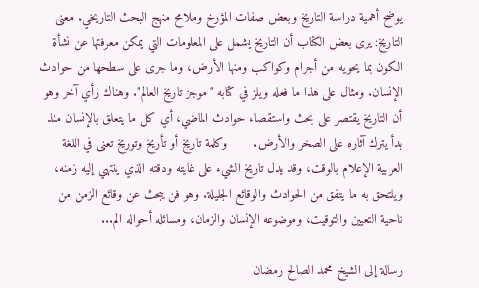يوضح أهمية دراسة التاريخ وبعض صفات المؤرخ وملامح منهج البحث التاريخي. معنى التاريخ: يرى بعض الكتاب أن التاريخ يشمل على المعلومات التي يمكن معرفتها عن نشأة الكون بما يحويه من أجرام وكواكب ومنها الأرض، وما جرى على سطحها من حوادث الإنسان. ومثال على هذا ما فعله ويلز في كتابه "موجز تاريخ العالم". وهناك رأي آخر وهو أن التاريخ يقتصر على بحث واستقصاء حوادث الماضي، أي كل ما يتعلق بالإنسان منذ بدأ يترك آثاره على الصخر والأرض.       وكلمة تاريخ أو تأريخ وتوريخ تعنى في اللغة العربية الإعلام بالوقت، وقد يدل تاريخ الشيء على غايته ودقته الذي ينتهي إليه زمنه، ويلتحق به ما يتفق من الحوادث والوقائع الجليلة. وهو فن يبحث عن وقائع الزمن من ناحية التعيين والتوقيت، وموضوعه الإنسان والزمان، ومسائله أحواله الم...

رسالة إلى الشيخ محمد الصالح رمضان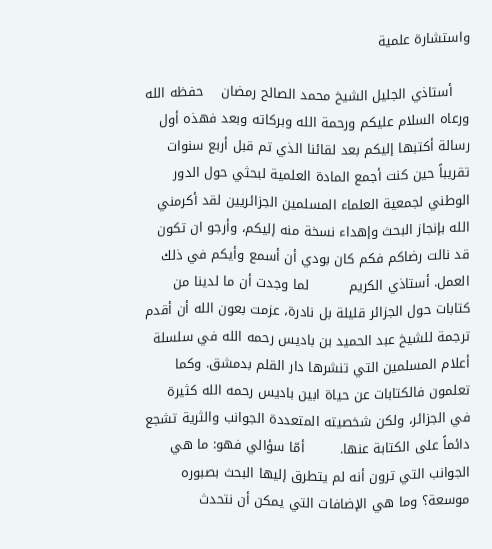واستشارة علمية

    أستاذي الجليل الشيخ محمد الصالح رمضان    حفظه الله ورعاه السلام عليكم ورحمة الله وبركاته وبعد فهذه أول رسالة أكتبها إليكم بعد لقائنا الذي تم قبل أربع سنوات تقريباً حين كنت أجمع المادة العلمية لبحثي حول الدور الوطني لجمعية العلماء المسلمين الجزائريين لقد أكرمني الله بإنجاز البحث وإهداء نسخة منه إليكم، وأرجو ان تكون قد نالت رضاكم فكم كان بودي أن أسمع وأيكم في ذلك العمل. أستاذي الكريم         لما وجدت أن ما لدينا من كتابات حول الجزائر قليلة بل نادرة، عزمت بعون الله أن أقدم ترجمة للشيخ عبد الحميد بن باديس رحمه الله في سلسلة أعلام المسلمين التي تنشرها دار القلم بدمشق. وكما تعلمون فالكتابات عن حياة ابين باديس رحمه الله كثيرة في الجزائر، ولكن شخصيته المتعددة الجوانب والثرية تشجع دائماً على الكتابة عنها.        أمّا سؤالي فهو: ما هي الجوانب التي ترون أنه لم يتطرق إليها البحث بصبوره موسعة؟ وما هي الإضافات التي يمكن أن نتحدث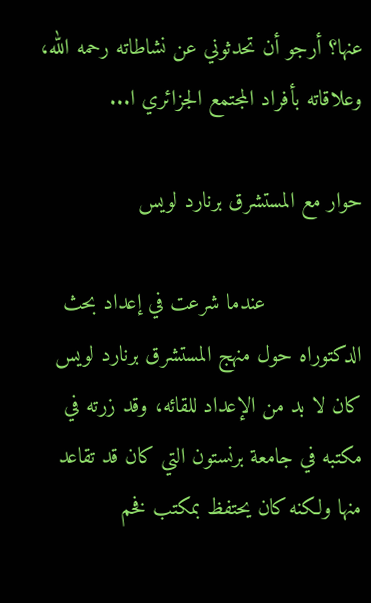عنها؟ أرجو أن تحدثوني عن نشاطاته رحمه الله، وعلاقاته بأفراد المجتمع الجزائري ا...

حوار مع المستشرق برنارد لويس

               عندما شرعت في إعداد بحث الدكتوراه حول منهج المستشرق برنارد لويس كان لا بد من الإعداد للقائه، وقد زرته في مكتبه في جامعة برنستون التي كان قد تقاعد منها ولكنه كان يحتفظ بمكتب فخم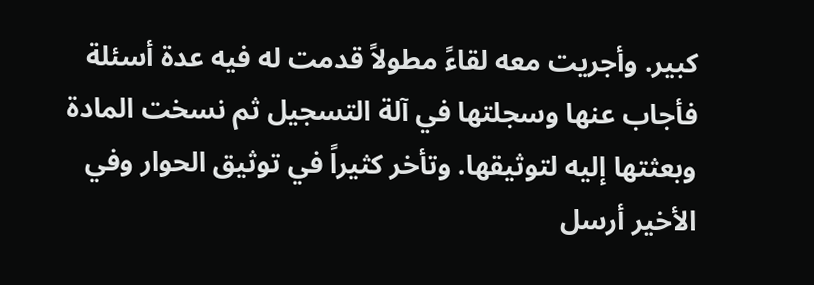كبير. وأجريت معه لقاءً مطولاً قدمت له فيه عدة أسئلة فأجاب عنها وسجلتها في آلة التسجيل ثم نسخت المادة وبعثتها إليه لتوثيقها. وتأخر كثيراً في توثيق الحوار وفي الأخير أرسل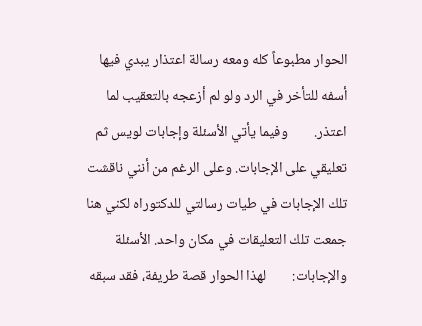الحوار مطبوعاً كله ومعه رسالة اعتذار يبدي فيها أسفه للتأخر في الرد ولو لم أزعجه بالتعقيب لما اعتذر.        وفيما يأتي الأسئلة وإجابات لويس ثم تعليقي على الإجابات. وعلى الرغم من أنني ناقشت تلك الإجابات في طيات رسالتي للدكتوراه لكني هنا جمعت تلك التعليقات في مكان واحد. الأسئلة والإجابات:        لهذا الحوار قصة طريفة، فقد سبقه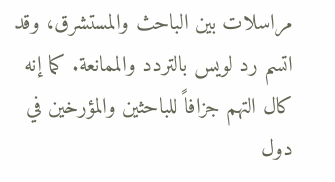مراسلات بين الباحث والمستشرق، وقد اتسم رد لويس بالتردد والممانعة. كما إنه كال التهم جزافاً للباحثين والمؤرخين في دول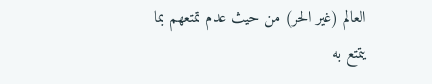العالم (غير الحر) من حيث عدم تمتعهم بما يتمتع به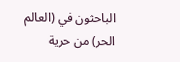الباحثون في (العالم الحر) من حرية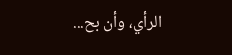الرأي، وأن بح...